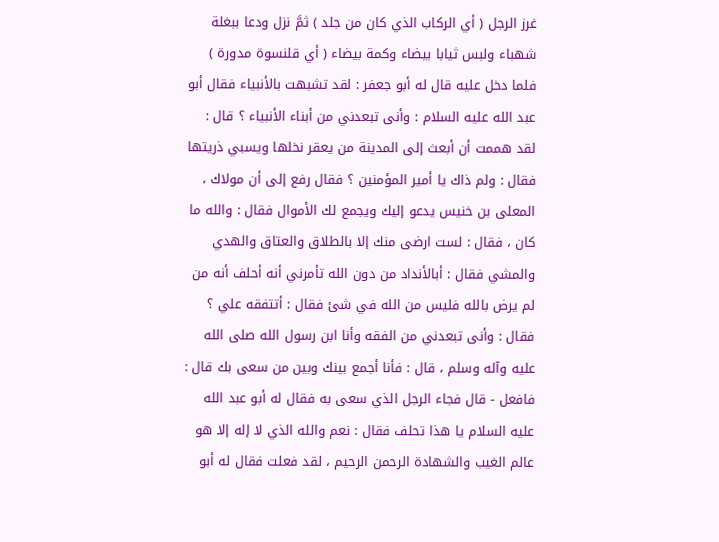غرز الرجل ( أي الركاب الذي كان من جلد ) ثمَّ نزل ودعا ببغلة شهباء ولبس ثيابا بيضاء وكمة بيضاء ( أي قلنسوة مدورة ) فلما دخل عليه قال له أبو جعفر : لقد تشبهت بالأنبياء فقال أبو عبد الله عليه السلام : وأنى تبعدني من أبناء الأنبياء ؟ قال : لقد هممت أن أبعث إلى المدينة من يعقر نخلها ويسبي ذريتها فقال : ولم ذاك يا أمير المؤمنين ؟ فقال رفع إلى أن مولاك ، المعلى بن خنيس يدعو إليك ويجمع لك الأموال فقال : والله ما كان ، فقال : لست ارضى منك إلا بالطلاق والعتاق والهدي والمشي فقال : أبالأنداد من دون الله تأمرني أنه أحلف أنه من لم يرض بالله فليس من الله في شئ فقال : أتتفقه علي ؟ فقال : وأنى تبعدني من الفقه وأنا ابن رسول الله صلى الله عليه وآله وسلم ، قال : فأنا أجمع بينك وبين من سعى بك قال : فافعل - قال فجاء الرجل الذي سعى به فقال له أبو عبد الله عليه السلام يا هذا تحلف فقال : نعم والله الذي لا إله إلا هو عالم الغيب والشهادة الرحمن الرحيم ، لقد فعلت فقال له أبو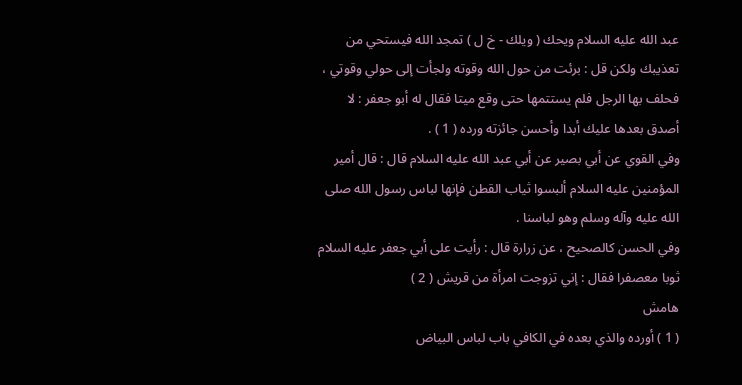عبد الله عليه السلام ويحك ( ويلك - خ ل ) تمجد الله فيستحي من تعذيبك ولكن قل : برئت من حول الله وقوته ولجأت إلى حولي وقوتي ، فحلف بها الرجل فلم يستتمها حتى وقع ميتا فقال له أبو جعفر : لا أصدق بعدها عليك أبدا وأحسن جائزته ورده ( 1 ) .
وفي القوي عن أبي بصير عن أبي عبد الله عليه السلام قال : قال أمير المؤمنين عليه السلام ألبسوا ثياب القطن فإنها لباس رسول الله صلى الله عليه وآله وسلم وهو لباسنا .
وفي الحسن كالصحيح ، عن زرارة قال : رأيت على أبي جعفر عليه السلام ثوبا معصفرا فقال : إني تزوجت امرأة من قريش ( 2 )
هامش
( 1 ) أورده والذي بعده في الكافي باب لباس البياض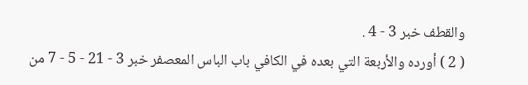والقطف خبر 3 - 4 .
( 2 ) أورده والأربعة التي بعده في الكافي باب الباس المعصفر خبر 3 - 21 - 5 - 7 من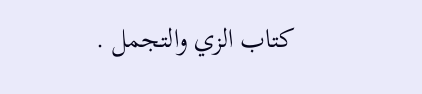كتاب الزي والتجمل .